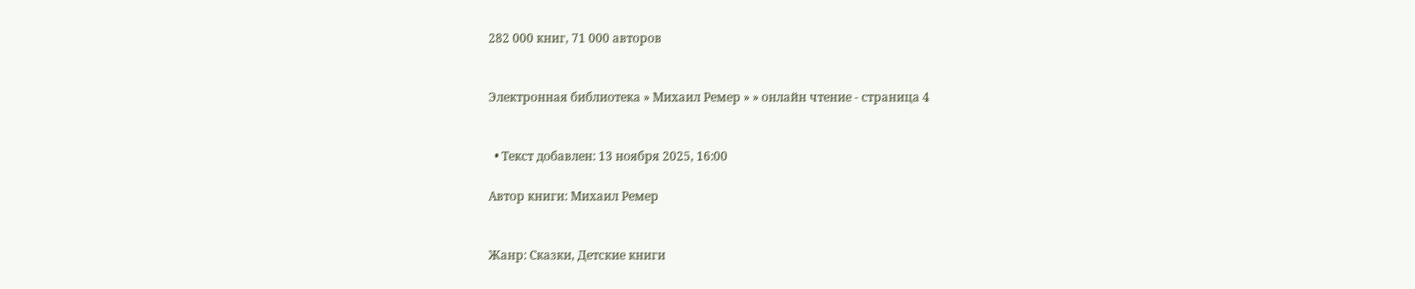282 000 книг, 71 000 авторов


Электронная библиотека » Михаил Ремер » » онлайн чтение - страница 4


  • Текст добавлен: 13 ноября 2025, 16:00

Автор книги: Михаил Ремер


Жанр: Сказки, Детские книги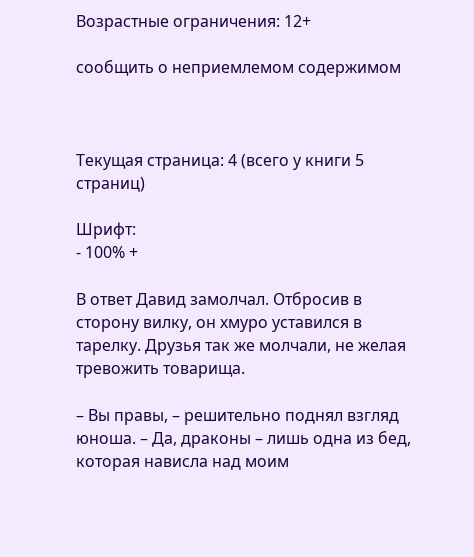Возрастные ограничения: 12+

сообщить о неприемлемом содержимом



Текущая страница: 4 (всего у книги 5 страниц)

Шрифт:
- 100% +

В ответ Давид замолчал. Отбросив в сторону вилку, он хмуро уставился в тарелку. Друзья так же молчали, не желая тревожить товарища.

– Вы правы, – решительно поднял взгляд юноша. – Да, драконы – лишь одна из бед, которая нависла над моим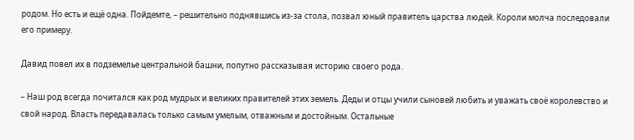родом. Но есть и ещё одна. Пойдемте, – решительно поднявшись из-за стола, позвал юный правитель царства людей. Короли молча последовали его примеру.

Давид повел их в подземелье центральной башни, попутно рассказывая историю своего рода.

– Наш род всегда почитался как род мудрых и великих правителей этих земель. Деды и отцы учили сыновей любить и уважать своё королевство и свой народ. Власть передавалась только самым умелым, отважным и достойным. Остальные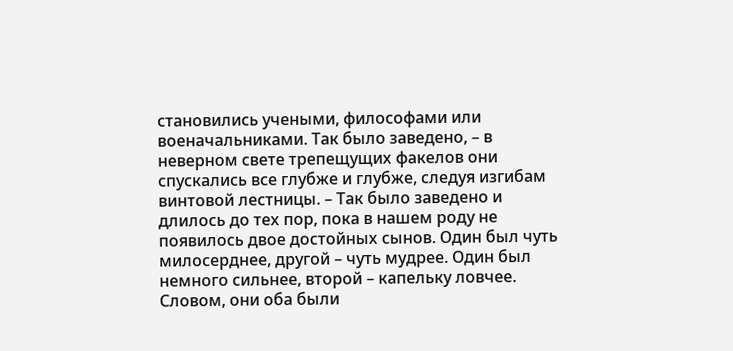становились учеными, философами или военачальниками. Так было заведено, – в неверном свете трепещущих факелов они спускались все глубже и глубже, следуя изгибам винтовой лестницы. – Так было заведено и длилось до тех пор, пока в нашем роду не появилось двое достойных сынов. Один был чуть милосерднее, другой – чуть мудрее. Один был немного сильнее, второй – капельку ловчее. Словом, они оба были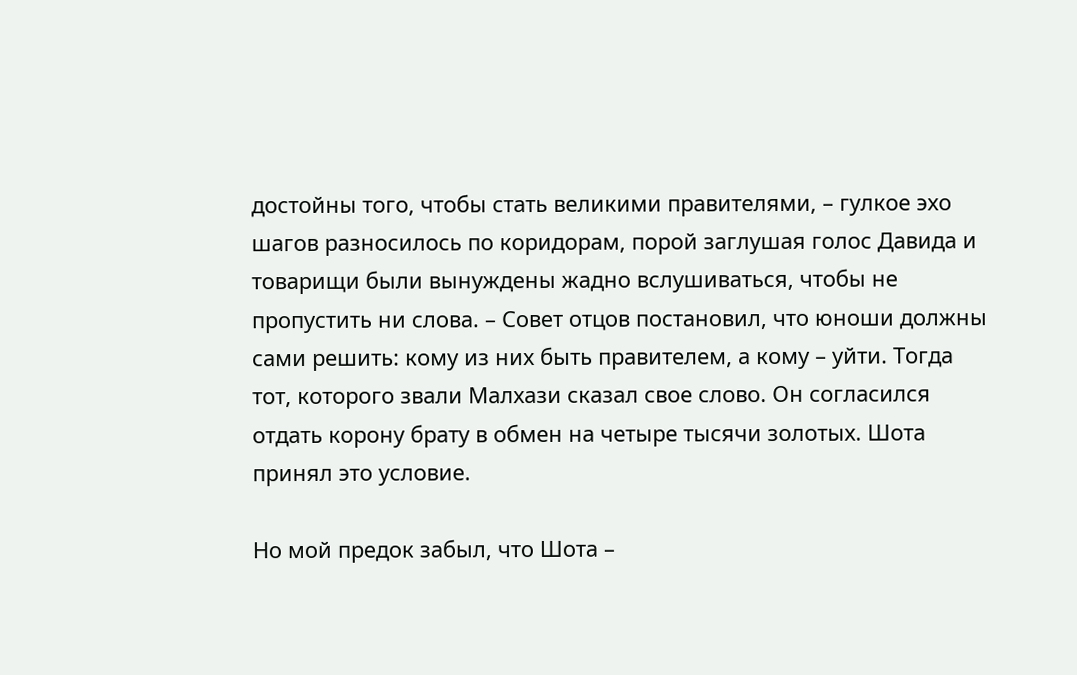достойны того, чтобы стать великими правителями, – гулкое эхо шагов разносилось по коридорам, порой заглушая голос Давида и товарищи были вынуждены жадно вслушиваться, чтобы не пропустить ни слова. – Совет отцов постановил, что юноши должны сами решить: кому из них быть правителем, а кому – уйти. Тогда тот, которого звали Малхази сказал свое слово. Он согласился отдать корону брату в обмен на четыре тысячи золотых. Шота принял это условие.

Но мой предок забыл, что Шота –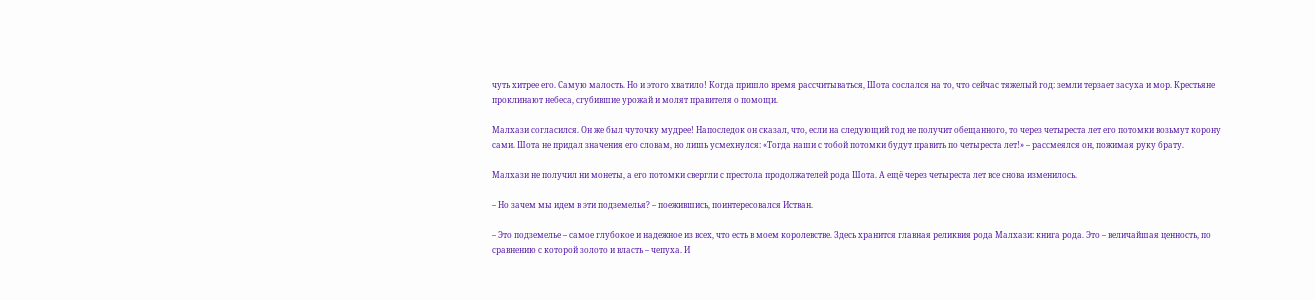чуть хитрее его. Самую малость. Но и этого хватило! Когда пришло время рассчитываться, Шота сослался на то, что сейчас тяжелый год: земли терзает засуха и мор. Крестьяне проклинают небеса, сгубившие урожай и молят правителя о помощи.

Малхази согласился. Он же был чуточку мудрее! Напоследок он сказал, что, если на следующий год не получит обещанного, то через четыреста лет его потомки возьмут корону сами. Шота не придал значения его словам, но лишь усмехнулся: «Тогда наши с тобой потомки будут править по четыреста лет!» – рассмеялся он, пожимая руку брату.

Малхази не получил ни монеты, а его потомки свергли с престола продолжателей рода Шота. А ещё через четыреста лет все снова изменилось.

– Но зачем мы идем в эти подземелья? – поежившись, поинтересовался Истван.

– Это подземелье – самое глубокое и надежное из всех, что есть в моем королевстве. Здесь хранится главная реликвия рода Малхази: книга рода. Это – величайшая ценность, по сравнению с которой золото и власть – чепуха. И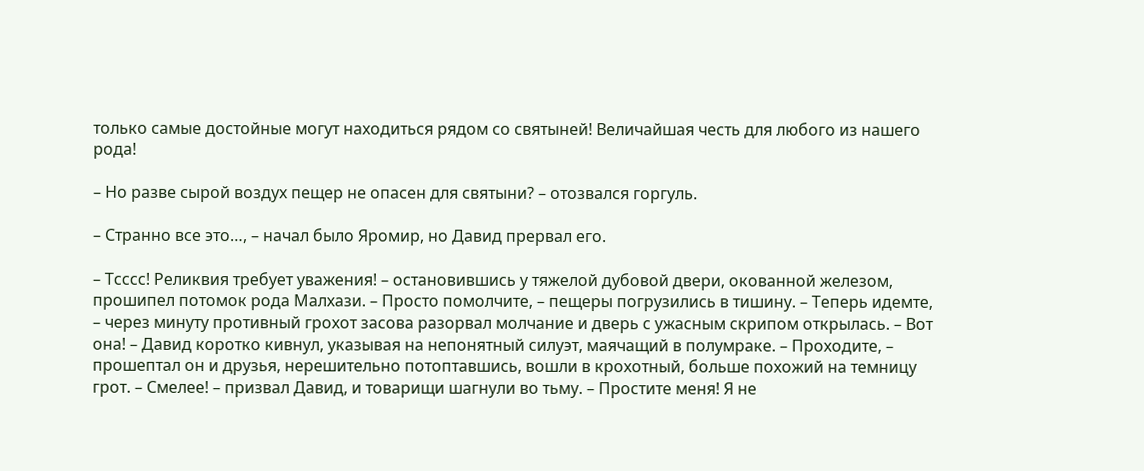только самые достойные могут находиться рядом со святыней! Величайшая честь для любого из нашего рода!

– Но разве сырой воздух пещер не опасен для святыни? – отозвался горгуль.

– Странно все это…, – начал было Яромир, но Давид прервал его.

– Тсссс! Реликвия требует уважения! – остановившись у тяжелой дубовой двери, окованной железом, прошипел потомок рода Малхази. – Просто помолчите, – пещеры погрузились в тишину. – Теперь идемте, – через минуту противный грохот засова разорвал молчание и дверь с ужасным скрипом открылась. – Вот она! – Давид коротко кивнул, указывая на непонятный силуэт, маячащий в полумраке. – Проходите, – прошептал он и друзья, нерешительно потоптавшись, вошли в крохотный, больше похожий на темницу грот. – Смелее! – призвал Давид, и товарищи шагнули во тьму. – Простите меня! Я не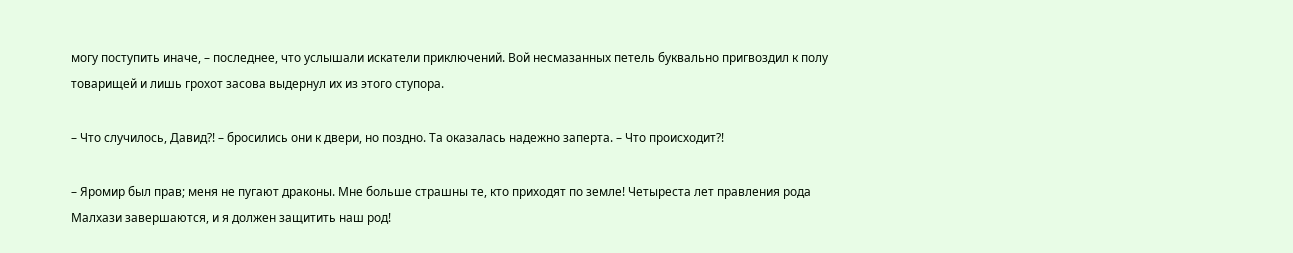могу поступить иначе, – последнее, что услышали искатели приключений. Вой несмазанных петель буквально пригвоздил к полу товарищей и лишь грохот засова выдернул их из этого ступора.

– Что случилось, Давид?! – бросились они к двери, но поздно. Та оказалась надежно заперта. – Что происходит?!

– Яромир был прав; меня не пугают драконы. Мне больше страшны те, кто приходят по земле! Четыреста лет правления рода Малхази завершаются, и я должен защитить наш род!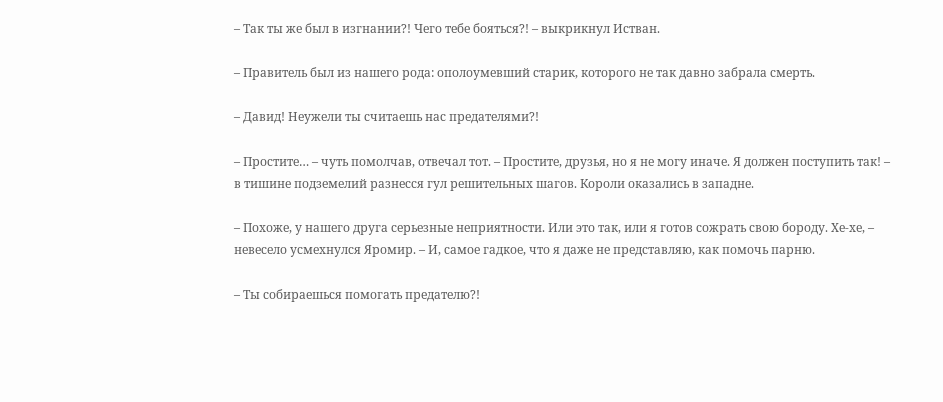– Так ты же был в изгнании?! Чего тебе бояться?! – выкрикнул Истван.

– Правитель был из нашего рода: ополоумевший старик, которого не так давно забрала смерть.

– Давид! Неужели ты считаешь нас предателями?!

– Простите… – чуть помолчав, отвечал тот. – Простите, друзья, но я не могу иначе. Я должен поступить так! – в тишине подземелий разнесся гул решительных шагов. Короли оказались в западне.

– Похоже, у нашего друга серьезные неприятности. Или это так, или я готов сожрать свою бороду. Хе-хе, – невесело усмехнулся Яромир. – И, самое гадкое, что я даже не представляю, как помочь парню.

– Ты собираешься помогать предателю?!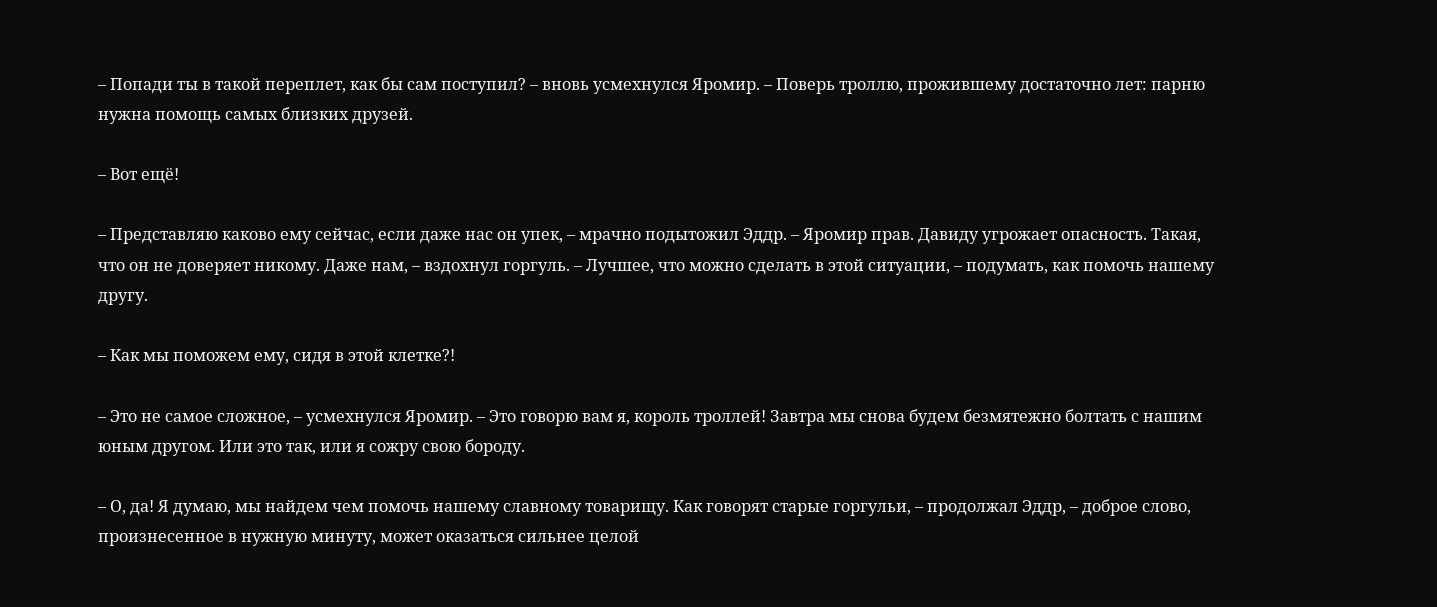– Попади ты в такой переплет, как бы сам поступил? – вновь усмехнулся Яромир. – Поверь троллю, прожившему достаточно лет: парню нужна помощь самых близких друзей.

– Вот ещё!

– Представляю каково ему сейчас, если даже нас он упек, – мрачно подытожил Эддр. – Яромир прав. Давиду угрожает опасность. Такая, что он не доверяет никому. Даже нам, – вздохнул горгуль. – Лучшее, что можно сделать в этой ситуации, – подумать, как помочь нашему другу.

– Как мы поможем ему, сидя в этой клетке?!

– Это не самое сложное, – усмехнулся Яромир. – Это говорю вам я, король троллей! Завтра мы снова будем безмятежно болтать с нашим юным другом. Или это так, или я сожру свою бороду.

– О, да! Я думаю, мы найдем чем помочь нашему славному товарищу. Как говорят старые горгульи, – продолжал Эддр, – доброе слово, произнесенное в нужную минуту, может оказаться сильнее целой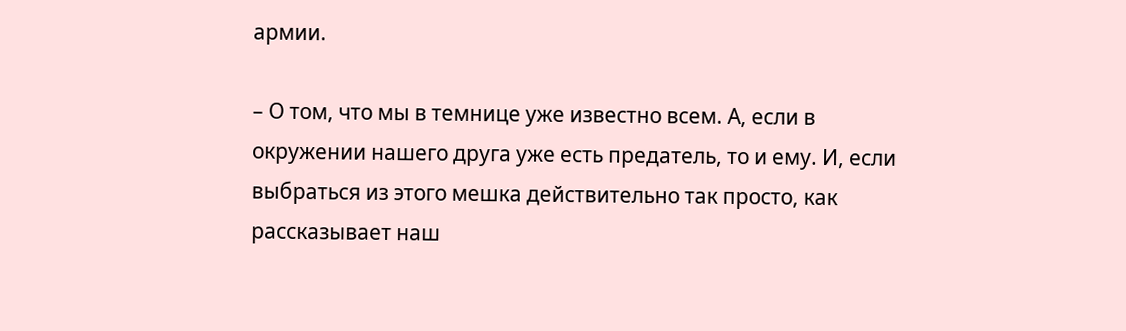армии.

– О том, что мы в темнице уже известно всем. А, если в окружении нашего друга уже есть предатель, то и ему. И, если выбраться из этого мешка действительно так просто, как рассказывает наш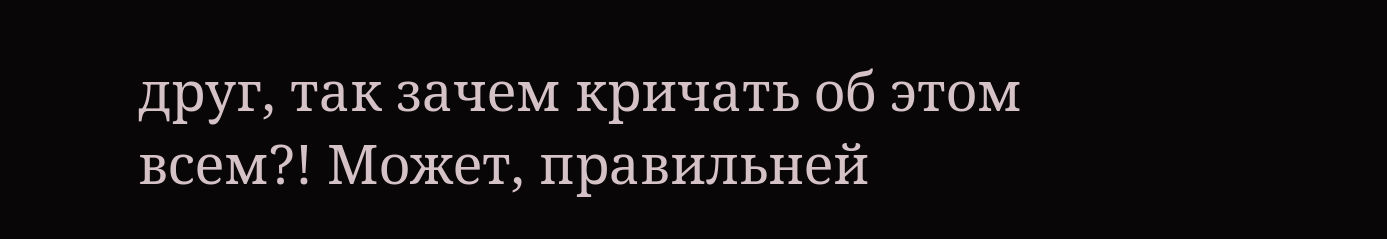друг, так зачем кричать об этом всем?! Может, правильней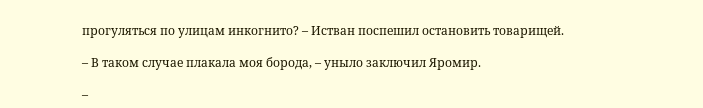прогуляться по улицам инкогнито? – Истван поспешил остановить товарищей.

– В таком случае плакала моя борода, – уныло заключил Яромир.

–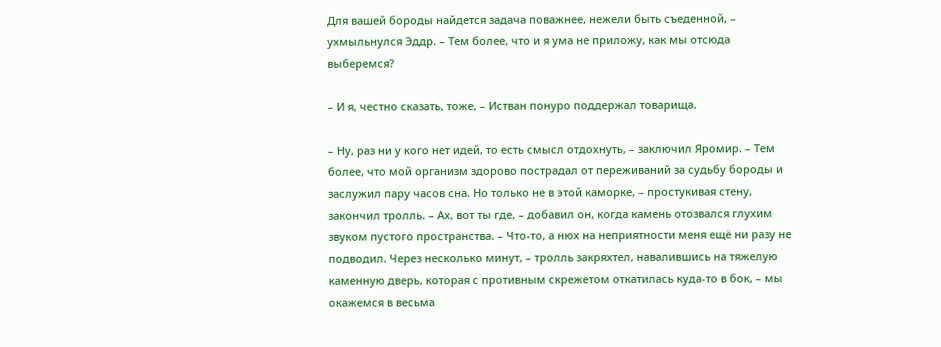Для вашей бороды найдется задача поважнее, нежели быть съеденной, – ухмыльнулся Эддр. – Тем более, что и я ума не приложу, как мы отсюда выберемся?

– И я, честно сказать, тоже, – Истван понуро поддержал товарища.

– Ну, раз ни у кого нет идей, то есть смысл отдохнуть, – заключил Яромир. – Тем более, что мой организм здорово пострадал от переживаний за судьбу бороды и заслужил пару часов сна. Но только не в этой каморке, – простукивая стену, закончил тролль. – Ах, вот ты где, – добавил он, когда камень отозвался глухим звуком пустого пространства. – Что-то, а нюх на неприятности меня ещё ни разу не подводил. Через несколько минут, – тролль закряхтел, навалившись на тяжелую каменную дверь, которая с противным скрежетом откатилась куда-то в бок, – мы окажемся в весьма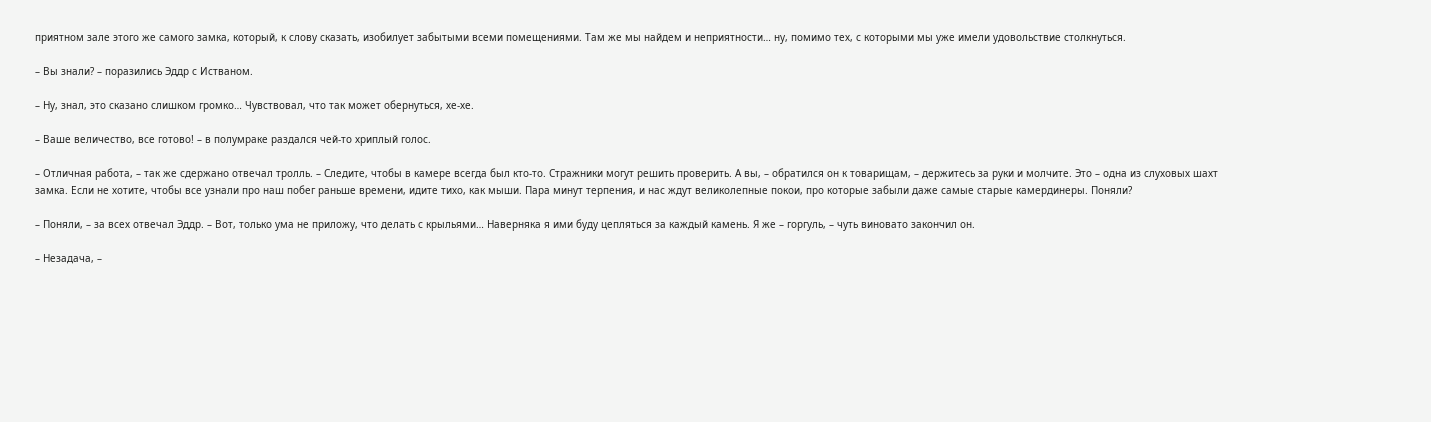приятном зале этого же самого замка, который, к слову сказать, изобилует забытыми всеми помещениями. Там же мы найдем и неприятности… ну, помимо тех, с которыми мы уже имели удовольствие столкнуться.

– Вы знали? – поразились Эддр с Истваном.

– Ну, знал, это сказано слишком громко… Чувствовал, что так может обернуться, хе-хе.

– Ваше величество, все готово! – в полумраке раздался чей-то хриплый голос.

– Отличная работа, – так же сдержано отвечал тролль. – Следите, чтобы в камере всегда был кто-то. Стражники могут решить проверить. А вы, – обратился он к товарищам, – держитесь за руки и молчите. Это – одна из слуховых шахт замка. Если не хотите, чтобы все узнали про наш побег раньше времени, идите тихо, как мыши. Пара минут терпения, и нас ждут великолепные покои, про которые забыли даже самые старые камердинеры. Поняли?

– Поняли, – за всех отвечал Эддр. – Вот, только ума не приложу, что делать с крыльями… Наверняка я ими буду цепляться за каждый камень. Я же – горгуль, – чуть виновато закончил он.

– Незадача, –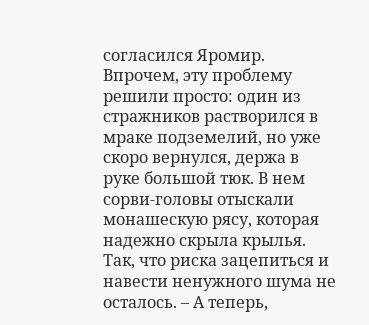согласился Яромир. Впрочем, эту проблему решили просто: один из стражников растворился в мраке подземелий, но уже скоро вернулся, держа в руке большой тюк. В нем сорви-головы отыскали монашескую рясу, которая надежно скрыла крылья. Так, что риска зацепиться и навести ненужного шума не осталось. – А теперь,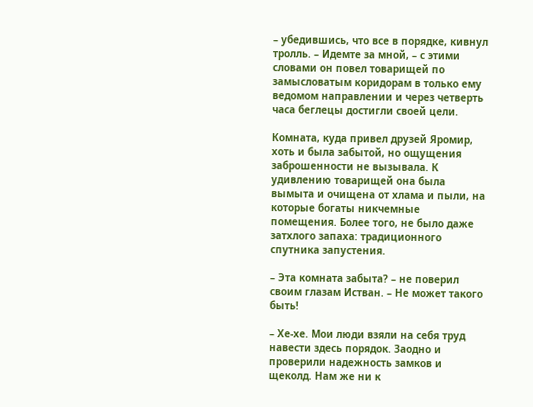– убедившись, что все в порядке, кивнул тролль. – Идемте за мной, – с этими словами он повел товарищей по замысловатым коридорам в только ему ведомом направлении и через четверть часа беглецы достигли своей цели.

Комната, куда привел друзей Яромир, хоть и была забытой, но ощущения заброшенности не вызывала. К удивлению товарищей она была вымыта и очищена от хлама и пыли, на которые богаты никчемные помещения. Более того, не было даже затхлого запаха: традиционного спутника запустения.

– Эта комната забыта? – не поверил своим глазам Истван. – Не может такого быть!

– Хе-хе. Мои люди взяли на себя труд навести здесь порядок. Заодно и проверили надежность замков и щеколд. Нам же ни к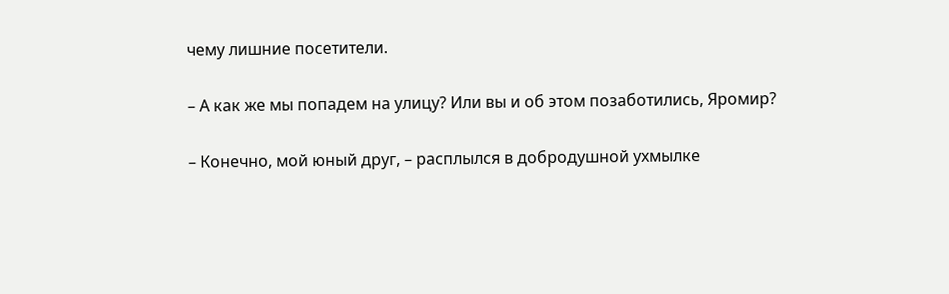чему лишние посетители.

– А как же мы попадем на улицу? Или вы и об этом позаботились, Яромир?

– Конечно, мой юный друг, – расплылся в добродушной ухмылке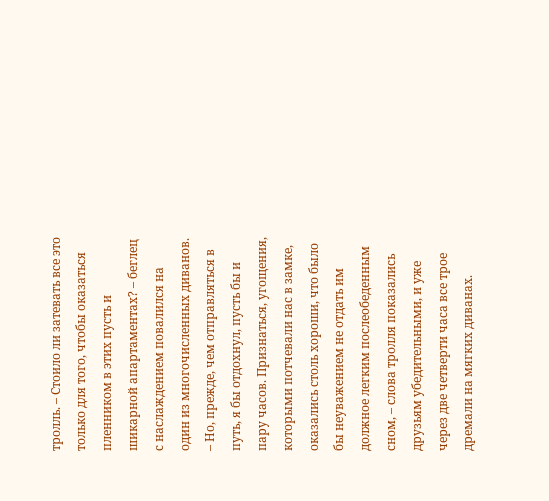тролль. – Стоило ли затевать все это только для того, чтобы оказаться пленником в этих пусть и шикарной апартаментах? – беглец с наслаждением повалился на один из многочисленных диванов. – Но, прежде, чем отправляться в путь, я бы отдохнул, пусть бы и пару часов. Признаться, угощения, которыми потчевали нас в замке, оказались столь хороши, что было бы неуважением не отдать им должное легким послеобеденным сном, – слова тролля показались друзьям убедительными, и уже через две четверти часа все трое дремали на мягких диванах.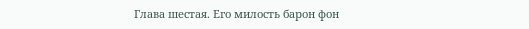Глава шестая. Его милость барон фон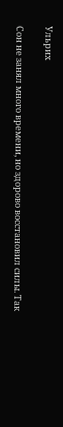Ульрих

Сон не занял много времени, но здорово восстановил силы. Так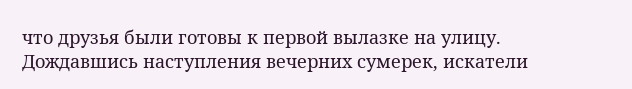что друзья были готовы к первой вылазке на улицу. Дождавшись наступления вечерних сумерек, искатели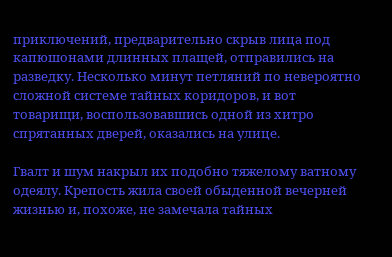приключений, предварительно скрыв лица под капюшонами длинных плащей, отправились на разведку. Несколько минут петляний по невероятно сложной системе тайных коридоров, и вот товарищи, воспользовавшись одной из хитро спрятанных дверей, оказались на улице.

Гвалт и шум накрыл их подобно тяжелому ватному одеялу. Крепость жила своей обыденной вечерней жизнью и, похоже, не замечала тайных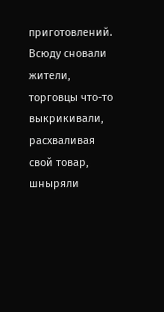приготовлений. Всюду сновали жители, торговцы что-то выкрикивали, расхваливая свой товар, шныряли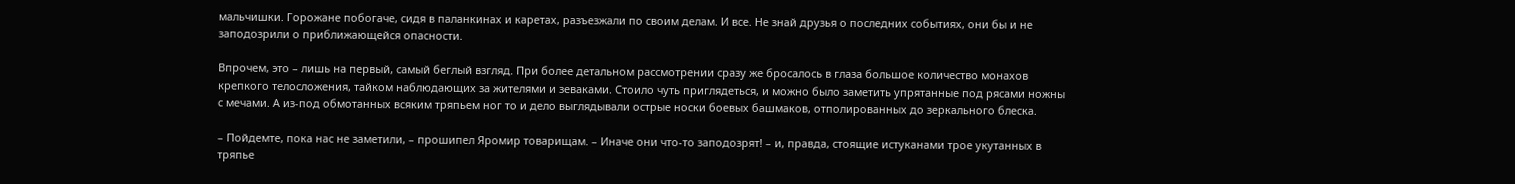мальчишки. Горожане побогаче, сидя в паланкинах и каретах, разъезжали по своим делам. И все. Не знай друзья о последних событиях, они бы и не заподозрили о приближающейся опасности.

Впрочем, это – лишь на первый, самый беглый взгляд. При более детальном рассмотрении сразу же бросалось в глаза большое количество монахов крепкого телосложения, тайком наблюдающих за жителями и зеваками. Стоило чуть приглядеться, и можно было заметить упрятанные под рясами ножны с мечами. А из-под обмотанных всяким тряпьем ног то и дело выглядывали острые носки боевых башмаков, отполированных до зеркального блеска.

– Пойдемте, пока нас не заметили, – прошипел Яромир товарищам. – Иначе они что-то заподозрят! – и, правда, стоящие истуканами трое укутанных в тряпье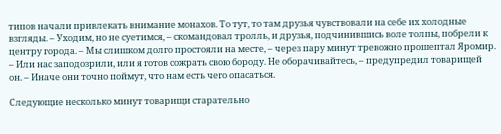типов начали привлекать внимание монахов. То тут, то там друзья чувствовали на себе их холодные взгляды. – Уходим, но не суетимся, – скомандовал тролль, и друзья, подчинившись воле толпы, побрели к центру города. – Мы слишком долго простояли на месте, – через пару минут тревожно прошептал Яромир. – Или нас заподозрили, или я готов сожрать свою бороду. Не оборачивайтесь, – предупредил товарищей он. – Иначе они точно поймут, что нам есть чего опасаться.

Следующие несколько минут товарищи старательно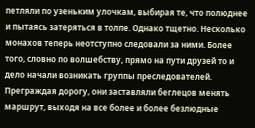петляли по узеньким улочкам, выбирая те, что полюднее и пытаясь затеряться в толпе. Однако тщетно. Несколько монахов теперь неотступно следовали за ними. Более того, словно по волшебству, прямо на пути друзей то и дело начали возникать группы преследователей. Преграждая дорогу, они заставляли беглецов менять маршрут, выходя на все более и более безлюдные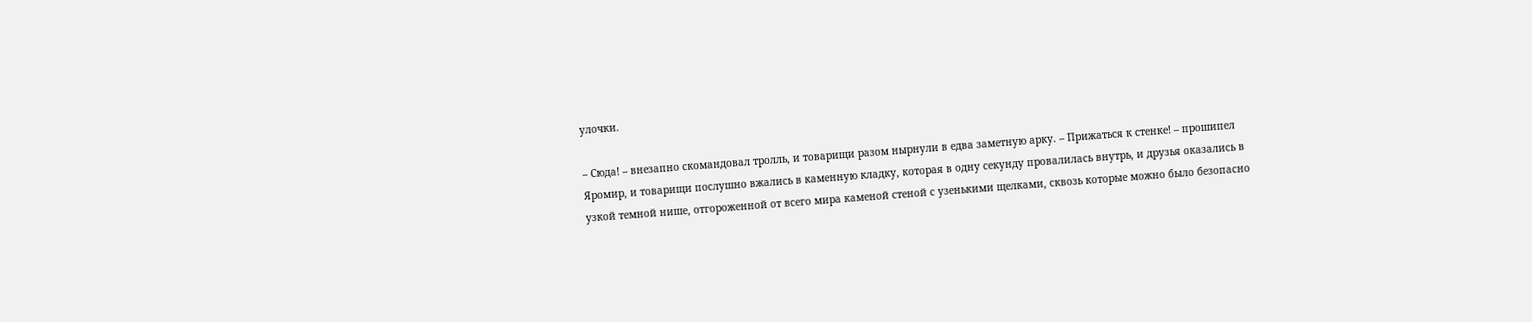улочки.

– Сюда! – внезапно скомандовал тролль, и товарищи разом нырнули в едва заметную арку. – Прижаться к стенке! – прошипел Яромир, и товарищи послушно вжались в каменную кладку, которая в одну секунду провалилась внутрь, и друзья оказались в узкой темной нише, отгороженной от всего мира каменой стеной с узенькими щелками, сквозь которые можно было безопасно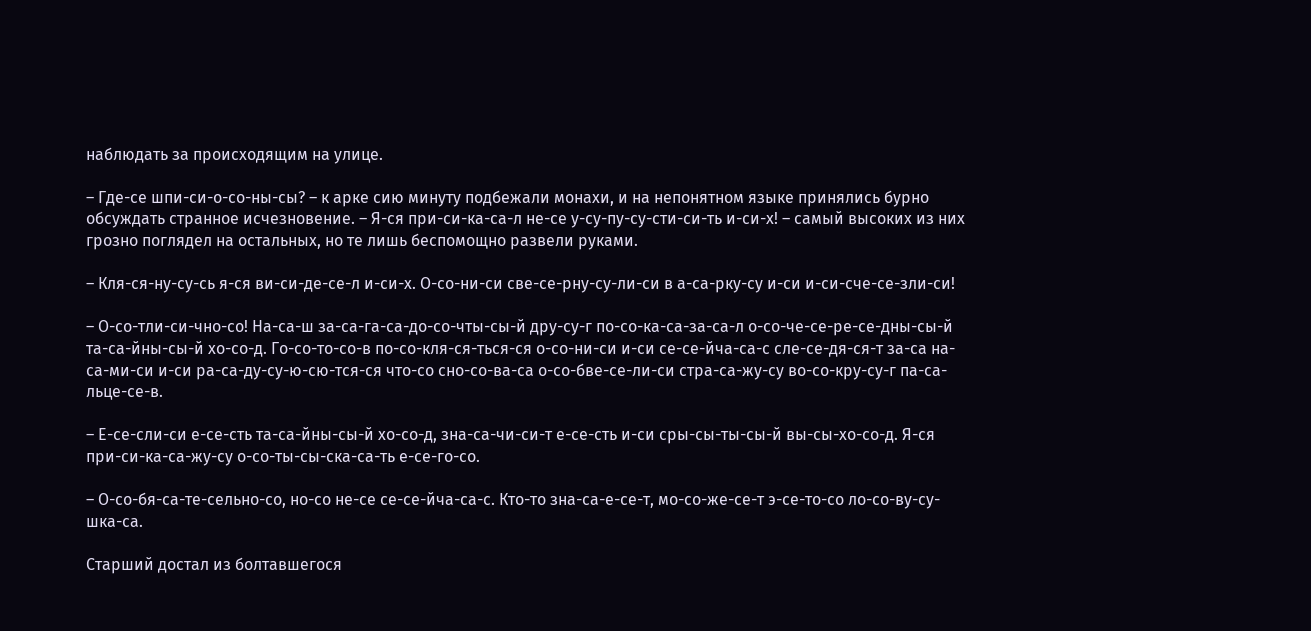наблюдать за происходящим на улице.

– Где-се шпи-си-о-со-ны-сы? – к арке сию минуту подбежали монахи, и на непонятном языке принялись бурно обсуждать странное исчезновение. – Я-ся при-си-ка-са-л не-се у-су-пу-су-сти-си-ть и-си-х! – самый высоких из них грозно поглядел на остальных, но те лишь беспомощно развели руками.

– Кля-ся-ну-су-сь я-ся ви-си-де-се-л и-си-х. О-со-ни-си све-се-рну-су-ли-си в а-са-рку-су и-си и-си-сче-се-зли-си!

– О-со-тли-си-чно-со! На-са-ш за-са-га-са-до-со-чты-сы-й дру-су-г по-со-ка-са-за-са-л о-со-че-се-ре-се-дны-сы-й та-са-йны-сы-й хо-со-д. Го-со-то-со-в по-со-кля-ся-ться-ся о-со-ни-си и-си се-се-йча-са-с сле-се-дя-ся-т за-са на-са-ми-си и-си ра-са-ду-су-ю-сю-тся-ся что-со сно-со-ва-са о-со-бве-се-ли-си стра-са-жу-су во-со-кру-су-г па-са-льце-се-в.

– Е-се-сли-си е-се-сть та-са-йны-сы-й хо-со-д, зна-са-чи-си-т е-се-сть и-си сры-сы-ты-сы-й вы-сы-хо-со-д. Я-ся при-си-ка-са-жу-су о-со-ты-сы-ска-са-ть е-се-го-со.

– О-со-бя-са-те-сельно-со, но-со не-се се-се-йча-са-с. Кто-то зна-са-е-се-т, мо-со-же-се-т э-се-то-со ло-со-ву-су-шка-са.

Старший достал из болтавшегося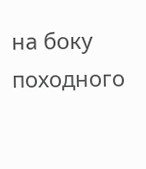на боку походного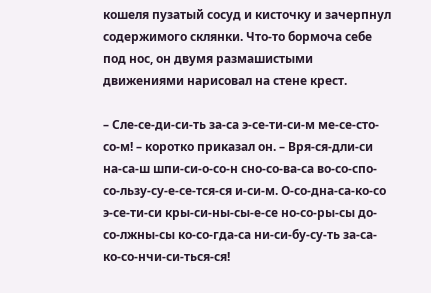кошеля пузатый сосуд и кисточку и зачерпнул содержимого склянки. Что-то бормоча себе под нос, он двумя размашистыми движениями нарисовал на стене крест.

– Сле-се-ди-си-ть за-са э-се-ти-си-м ме-се-сто-со-м! – коротко приказал он. – Вря-ся-дли-си на-са-ш шпи-си-о-со-н сно-со-ва-са во-со-спо-со-льзу-су-е-се-тся-ся и-си-м. О-со-дна-са-ко-со э-се-ти-си кры-си-ны-сы-е-се но-со-ры-сы до-со-лжны-сы ко-со-гда-са ни-си-бу-су-ть за-са-ко-со-нчи-си-ться-ся!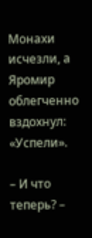Монахи исчезли, а Яромир облегченно вздохнул: «Успели».

– И что теперь? –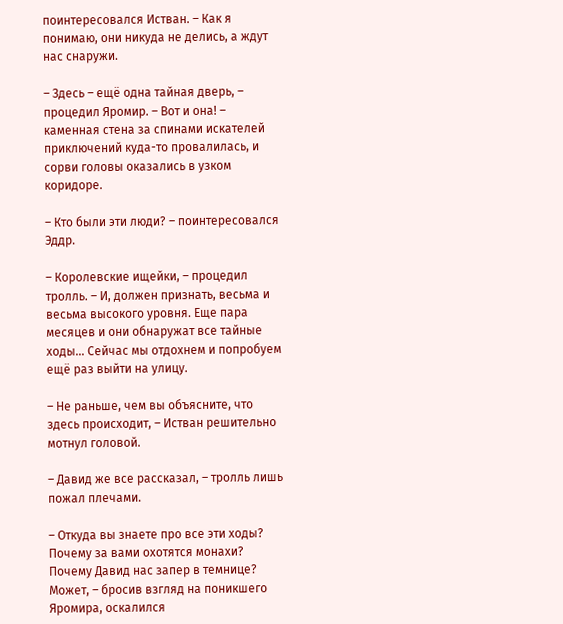поинтересовался Истван. – Как я понимаю, они никуда не делись, а ждут нас снаружи.

– Здесь – ещё одна тайная дверь, – процедил Яромир. – Вот и она! – каменная стена за спинами искателей приключений куда-то провалилась, и сорви головы оказались в узком коридоре.

– Кто были эти люди? – поинтересовался Эддр.

– Королевские ищейки, – процедил тролль. – И, должен признать, весьма и весьма высокого уровня. Еще пара месяцев и они обнаружат все тайные ходы… Сейчас мы отдохнем и попробуем ещё раз выйти на улицу.

– Не раньше, чем вы объясните, что здесь происходит, – Истван решительно мотнул головой.

– Давид же все рассказал, – тролль лишь пожал плечами.

– Откуда вы знаете про все эти ходы? Почему за вами охотятся монахи? Почему Давид нас запер в темнице? Может, – бросив взгляд на поникшего Яромира, оскалился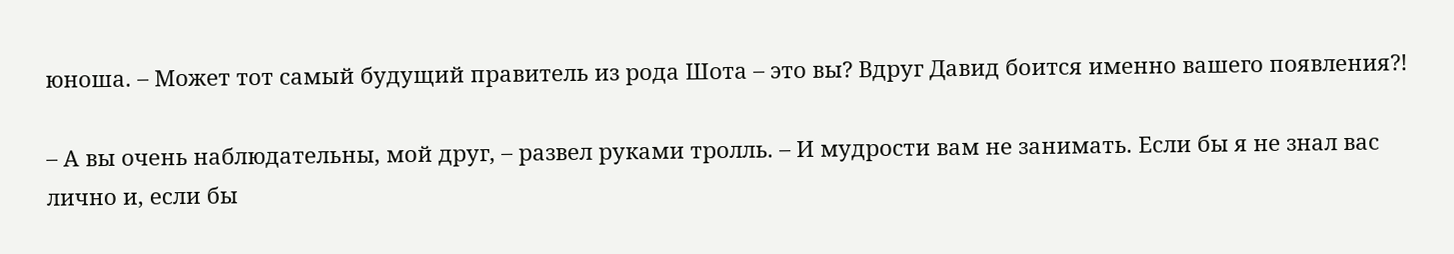юноша. – Может тот самый будущий правитель из рода Шота – это вы? Вдруг Давид боится именно вашего появления?!

– А вы очень наблюдательны, мой друг, – развел руками тролль. – И мудрости вам не занимать. Если бы я не знал вас лично и, если бы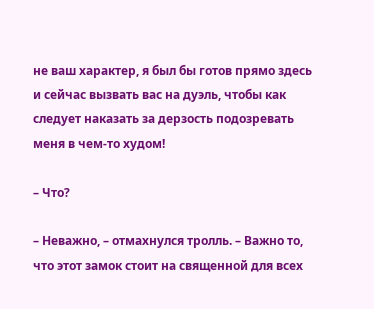не ваш характер, я был бы готов прямо здесь и сейчас вызвать вас на дуэль, чтобы как следует наказать за дерзость подозревать меня в чем-то худом!

– Что?

– Неважно, – отмахнулся тролль. – Важно то, что этот замок стоит на священной для всех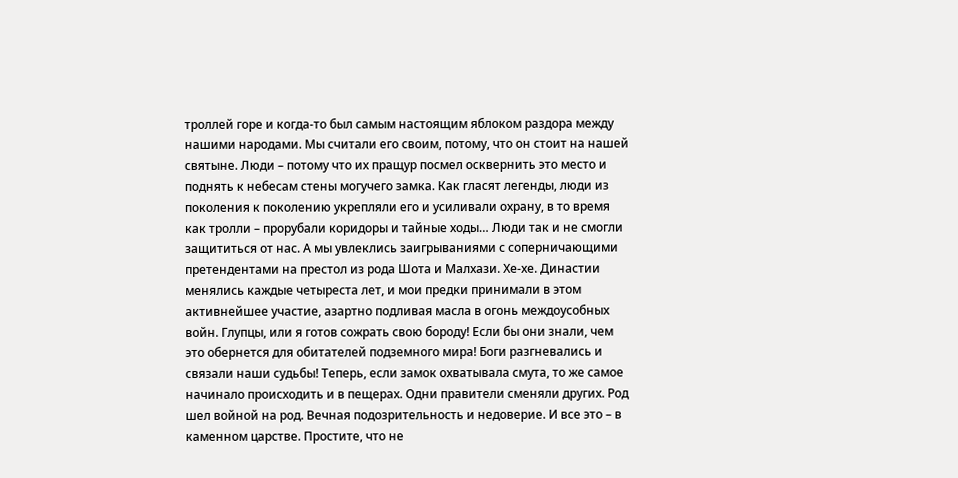троллей горе и когда-то был самым настоящим яблоком раздора между нашими народами. Мы считали его своим, потому, что он стоит на нашей святыне. Люди – потому что их пращур посмел осквернить это место и поднять к небесам стены могучего замка. Как гласят легенды, люди из поколения к поколению укрепляли его и усиливали охрану, в то время как тролли – прорубали коридоры и тайные ходы… Люди так и не смогли защититься от нас. А мы увлеклись заигрываниями с соперничающими претендентами на престол из рода Шота и Малхази. Хе-хе. Династии менялись каждые четыреста лет, и мои предки принимали в этом активнейшее участие, азартно подливая масла в огонь междоусобных войн. Глупцы, или я готов сожрать свою бороду! Если бы они знали, чем это обернется для обитателей подземного мира! Боги разгневались и связали наши судьбы! Теперь, если замок охватывала смута, то же самое начинало происходить и в пещерах. Одни правители сменяли других. Род шел войной на род. Вечная подозрительность и недоверие. И все это – в каменном царстве. Простите, что не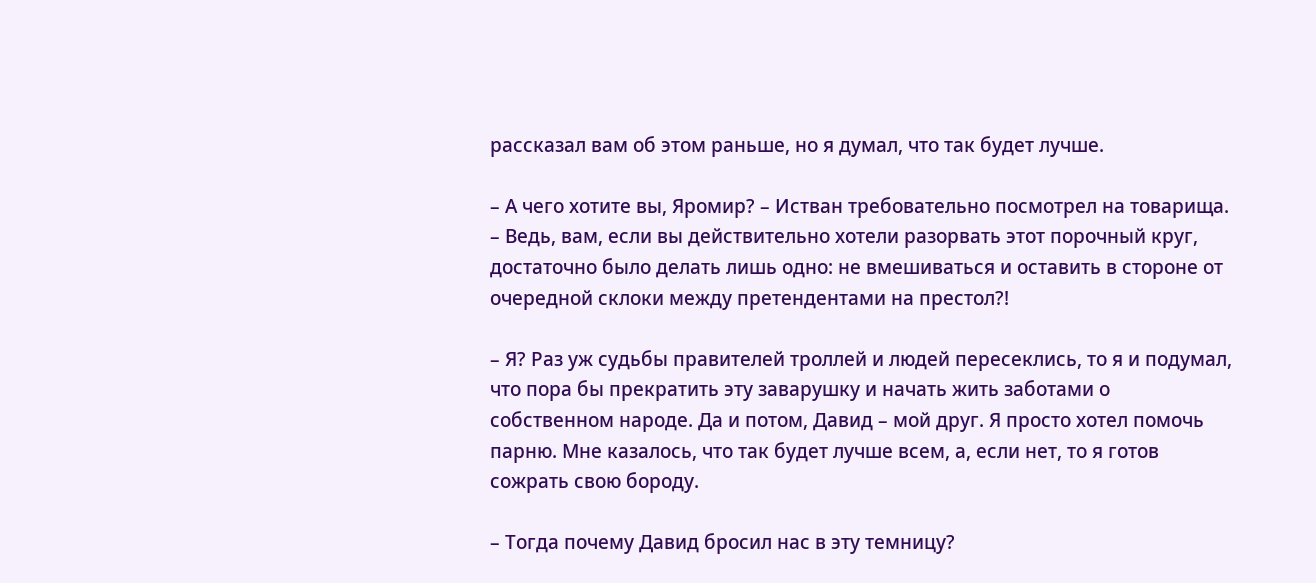рассказал вам об этом раньше, но я думал, что так будет лучше.

– А чего хотите вы, Яромир? – Истван требовательно посмотрел на товарища. – Ведь, вам, если вы действительно хотели разорвать этот порочный круг, достаточно было делать лишь одно: не вмешиваться и оставить в стороне от очередной склоки между претендентами на престол?!

– Я? Раз уж судьбы правителей троллей и людей пересеклись, то я и подумал, что пора бы прекратить эту заварушку и начать жить заботами о собственном народе. Да и потом, Давид – мой друг. Я просто хотел помочь парню. Мне казалось, что так будет лучше всем, а, если нет, то я готов сожрать свою бороду.

– Тогда почему Давид бросил нас в эту темницу?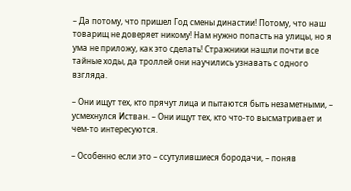– Да потому, что пришел Год смены династии! Потому, что наш товарищ не доверяет никому! Нам нужно попасть на улицы, но я ума не приложу, как это сделать! Стражники нашли почти все тайные ходы, да троллей они научились узнавать с одного взгляда.

– Они ищут тех, кто прячут лица и пытаются быть незаметными, – усмехнулся Истван. – Они ищут тех, кто что-то высматривает и чем-то интересуются.

– Особенно если это – ссутулившиеся бородачи, – поняв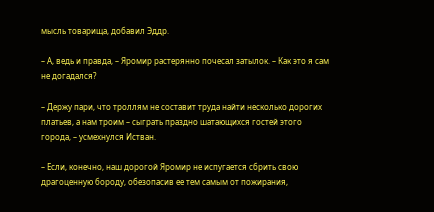мысль товарища, добавил Эддр.

– А, ведь и правда, – Яромир растерянно почесал затылок. – Как это я сам не догадался?

– Держу пари, что троллям не составит труда найти несколько дорогих платьев, а нам троим – сыграть праздно шатающихся гостей этого города, – усмехнулся Истван.

– Если, конечно, наш дорогой Яромир не испугается сбрить свою драгоценную бороду, обезопасив ее тем самым от пожирания,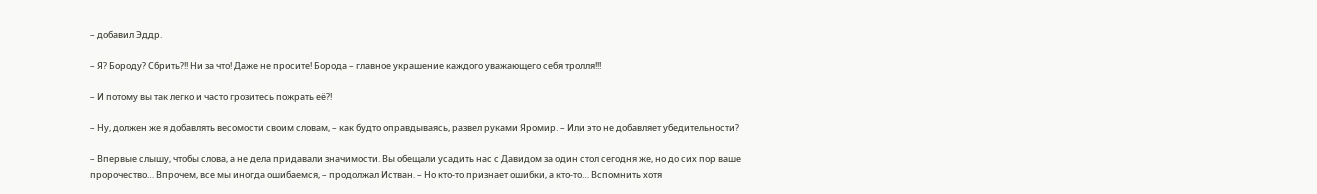– добавил Эддр.

– Я? Бороду? Сбрить?!! Ни за что! Даже не просите! Борода – главное украшение каждого уважающего себя тролля!!!

– И потому вы так легко и часто грозитесь пожрать её?!

– Ну, должен же я добавлять весомости своим словам, – как будто оправдываясь, развел руками Яромир. – Или это не добавляет убедительности?

– Впервые слышу, чтобы слова, а не дела придавали значимости. Вы обещали усадить нас с Давидом за один стол сегодня же, но до сих пор ваше пророчество… Впрочем, все мы иногда ошибаемся, – продолжал Истван. – Но кто-то признает ошибки, а кто-то… Вспомнить хотя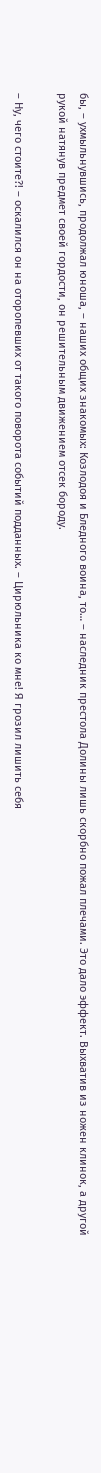бы, – ухмыльнувшись, продолжал юноша, – наших общих знакомых: Козлодоя и Бледного воина, то… – наследник престола Долины лишь скорбно пожал плечами. Это дало эффект. Выхватив из ножен клинок, а другой рукой натянув предмет своей гордости, он решительным движением отсек бороду.

– Ну, чего стоите?! – оскалился он на оторопевших от такого поворота событий подданных. – Цирюльника ко мне! Я грозил лишить себя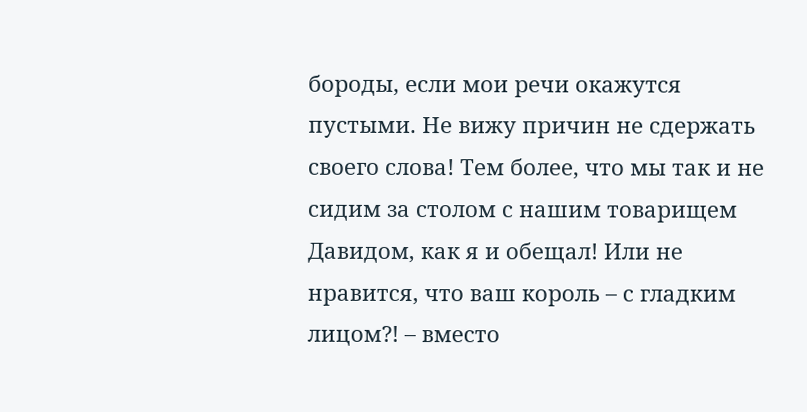бороды, если мои речи окажутся пустыми. Не вижу причин не сдержать своего слова! Тем более, что мы так и не сидим за столом с нашим товарищем Давидом, как я и обещал! Или не нравится, что ваш король – с гладким лицом?! – вместо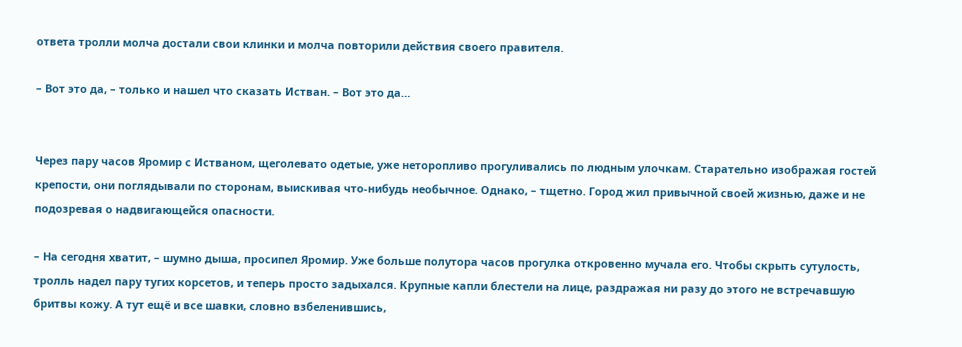ответа тролли молча достали свои клинки и молча повторили действия своего правителя.

– Вот это да, – только и нашел что сказать Истван. – Вот это да…


Через пару часов Яромир с Истваном, щеголевато одетые, уже неторопливо прогуливались по людным улочкам. Старательно изображая гостей крепости, они поглядывали по сторонам, выискивая что-нибудь необычное. Однако, – тщетно. Город жил привычной своей жизнью, даже и не подозревая о надвигающейся опасности.

– На сегодня хватит, – шумно дыша, просипел Яромир. Уже больше полутора часов прогулка откровенно мучала его. Чтобы скрыть сутулость, тролль надел пару тугих корсетов, и теперь просто задыхался. Крупные капли блестели на лице, раздражая ни разу до этого не встречавшую бритвы кожу. А тут ещё и все шавки, словно взбеленившись,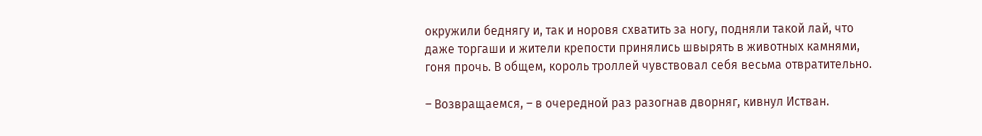окружили беднягу и, так и норовя схватить за ногу, подняли такой лай, что даже торгаши и жители крепости принялись швырять в животных камнями, гоня прочь. В общем, король троллей чувствовал себя весьма отвратительно.

– Возвращаемся, – в очередной раз разогнав дворняг, кивнул Истван.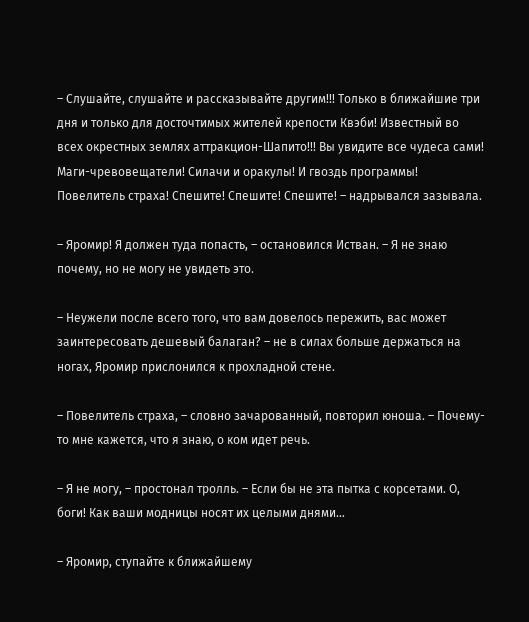– Слушайте, слушайте и рассказывайте другим!!! Только в ближайшие три дня и только для досточтимых жителей крепости Квэби! Известный во всех окрестных землях аттракцион-Шапито!!! Вы увидите все чудеса сами! Маги-чревовещатели! Силачи и оракулы! И гвоздь программы! Повелитель страха! Спешите! Спешите! Спешите! – надрывался зазывала.

– Яромир! Я должен туда попасть, – остановился Истван. – Я не знаю почему, но не могу не увидеть это.

– Неужели после всего того, что вам довелось пережить, вас может заинтересовать дешевый балаган? – не в силах больше держаться на ногах, Яромир прислонился к прохладной стене.

– Повелитель страха, – словно зачарованный, повторил юноша. – Почему-то мне кажется, что я знаю, о ком идет речь.

– Я не могу, – простонал тролль. – Если бы не эта пытка с корсетами. О, боги! Как ваши модницы носят их целыми днями…

– Яромир, ступайте к ближайшему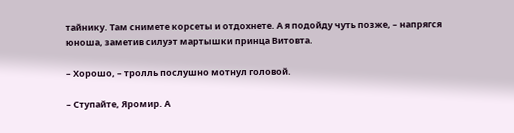тайнику. Там снимете корсеты и отдохнете. А я подойду чуть позже, – напрягся юноша, заметив силуэт мартышки принца Витовта.

– Хорошо, – тролль послушно мотнул головой.

– Ступайте, Яромир. А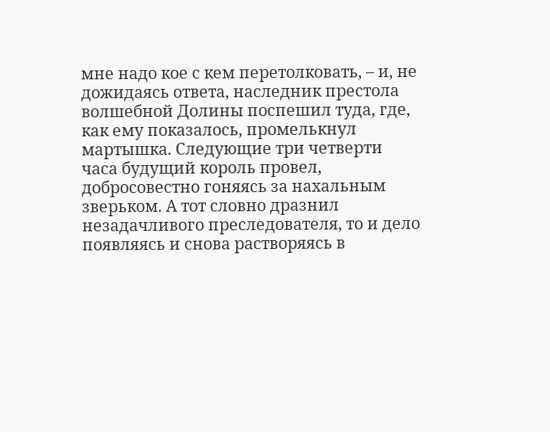мне надо кое с кем перетолковать, – и, не дожидаясь ответа, наследник престола волшебной Долины поспешил туда, где, как ему показалось, промелькнул мартышка. Следующие три четверти часа будущий король провел, добросовестно гоняясь за нахальным зверьком. А тот словно дразнил незадачливого преследователя, то и дело появляясь и снова растворяясь в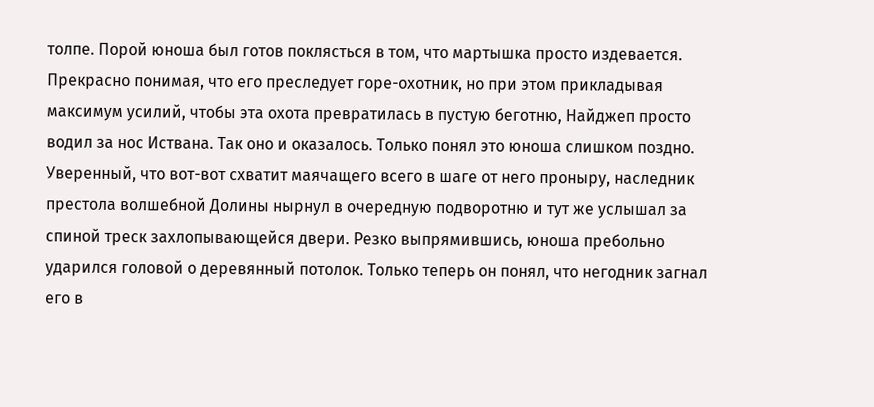толпе. Порой юноша был готов поклясться в том, что мартышка просто издевается. Прекрасно понимая, что его преследует горе-охотник, но при этом прикладывая максимум усилий, чтобы эта охота превратилась в пустую беготню, Найджеп просто водил за нос Иствана. Так оно и оказалось. Только понял это юноша слишком поздно. Уверенный, что вот-вот схватит маячащего всего в шаге от него проныру, наследник престола волшебной Долины нырнул в очередную подворотню и тут же услышал за спиной треск захлопывающейся двери. Резко выпрямившись, юноша пребольно ударился головой о деревянный потолок. Только теперь он понял, что негодник загнал его в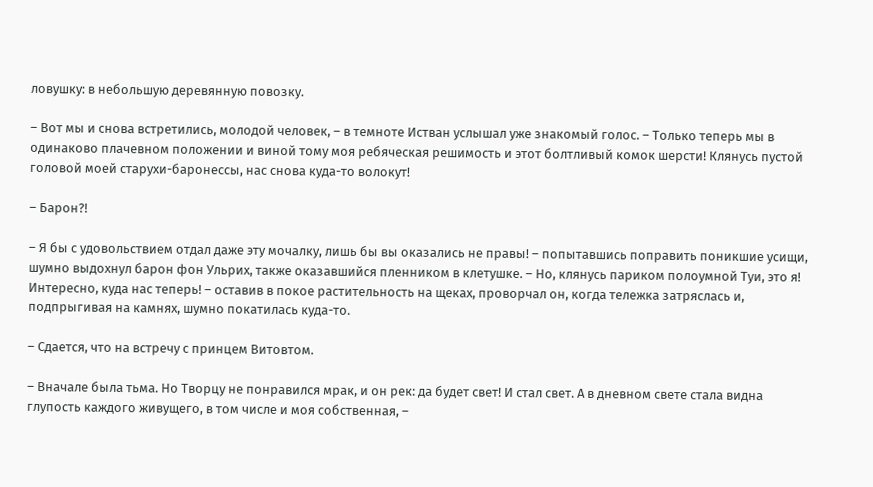ловушку: в небольшую деревянную повозку.

– Вот мы и снова встретились, молодой человек, – в темноте Истван услышал уже знакомый голос. – Только теперь мы в одинаково плачевном положении и виной тому моя ребяческая решимость и этот болтливый комок шерсти! Клянусь пустой головой моей старухи-баронессы, нас снова куда-то волокут!

– Барон?!

– Я бы с удовольствием отдал даже эту мочалку, лишь бы вы оказались не правы! – попытавшись поправить поникшие усищи, шумно выдохнул барон фон Ульрих, также оказавшийся пленником в клетушке. – Но, клянусь париком полоумной Туи, это я! Интересно, куда нас теперь! – оставив в покое растительность на щеках, проворчал он, когда тележка затряслась и, подпрыгивая на камнях, шумно покатилась куда-то.

– Сдается, что на встречу с принцем Витовтом.

– Вначале была тьма. Но Творцу не понравился мрак, и он рек: да будет свет! И стал свет. А в дневном свете стала видна глупость каждого живущего, в том числе и моя собственная, –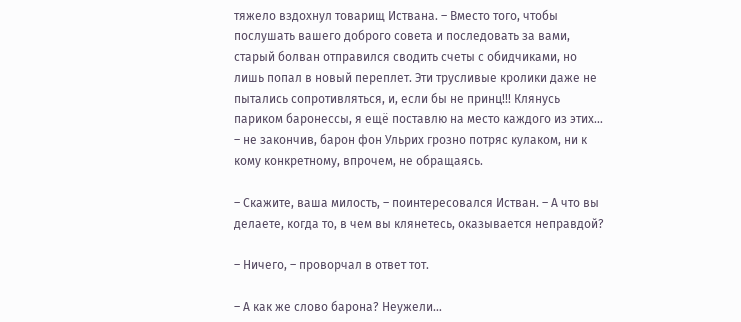тяжело вздохнул товарищ Иствана. – Вместо того, чтобы послушать вашего доброго совета и последовать за вами, старый болван отправился сводить счеты с обидчиками, но лишь попал в новый переплет. Эти трусливые кролики даже не пытались сопротивляться, и, если бы не принц!!! Клянусь париком баронессы, я ещё поставлю на место каждого из этих… – не закончив, барон фон Ульрих грозно потряс кулаком, ни к кому конкретному, впрочем, не обращаясь.

– Скажите, ваша милость, – поинтересовался Истван. – А что вы делаете, когда то, в чем вы клянетесь, оказывается неправдой?

– Ничего, – проворчал в ответ тот.

– А как же слово барона? Неужели…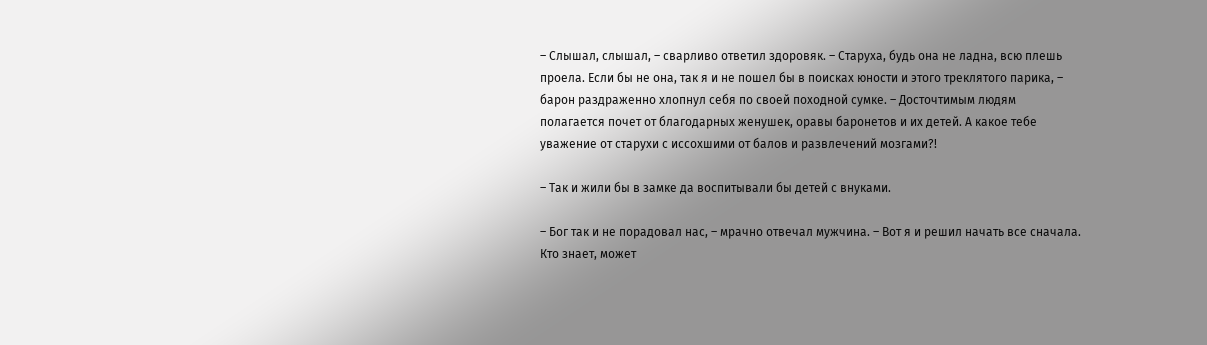– Слышал, слышал, – сварливо ответил здоровяк. – Старуха, будь она не ладна, всю плешь проела. Если бы не она, так я и не пошел бы в поисках юности и этого треклятого парика, – барон раздраженно хлопнул себя по своей походной сумке. – Досточтимым людям полагается почет от благодарных женушек, оравы баронетов и их детей. А какое тебе уважение от старухи с иссохшими от балов и развлечений мозгами?!

– Так и жили бы в замке да воспитывали бы детей с внуками.

– Бог так и не порадовал нас, – мрачно отвечал мужчина. – Вот я и решил начать все сначала. Кто знает, может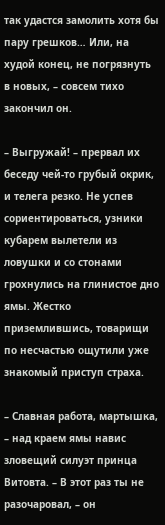так удастся замолить хотя бы пару грешков… Или, на худой конец, не погрязнуть в новых, – совсем тихо закончил он.

– Выгружай! – прервал их беседу чей-то грубый окрик, и телега резко. Не успев сориентироваться, узники кубарем вылетели из ловушки и со стонами грохнулись на глинистое дно ямы. Жестко приземлившись, товарищи по несчастью ощутили уже знакомый приступ страха.

– Славная работа, мартышка, – над краем ямы навис зловещий силуэт принца Витовта. – В этот раз ты не разочаровал, – он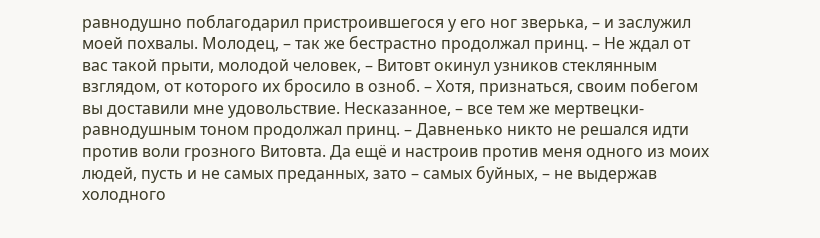равнодушно поблагодарил пристроившегося у его ног зверька, – и заслужил моей похвалы. Молодец, – так же бестрастно продолжал принц. – Не ждал от вас такой прыти, молодой человек, – Витовт окинул узников стеклянным взглядом, от которого их бросило в озноб. – Хотя, признаться, своим побегом вы доставили мне удовольствие. Несказанное, – все тем же мертвецки-равнодушным тоном продолжал принц. – Давненько никто не решался идти против воли грозного Витовта. Да ещё и настроив против меня одного из моих людей, пусть и не самых преданных, зато – самых буйных, – не выдержав холодного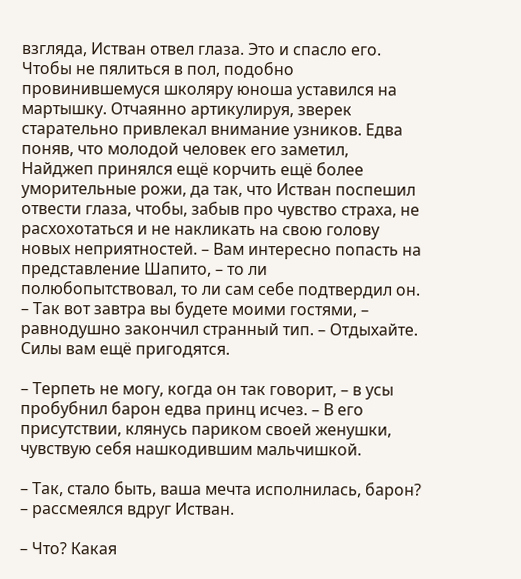взгляда, Истван отвел глаза. Это и спасло его. Чтобы не пялиться в пол, подобно провинившемуся школяру юноша уставился на мартышку. Отчаянно артикулируя, зверек старательно привлекал внимание узников. Едва поняв, что молодой человек его заметил, Найджеп принялся ещё корчить ещё более уморительные рожи, да так, что Истван поспешил отвести глаза, чтобы, забыв про чувство страха, не расхохотаться и не накликать на свою голову новых неприятностей. – Вам интересно попасть на представление Шапито, – то ли полюбопытствовал, то ли сам себе подтвердил он. – Так вот завтра вы будете моими гостями, – равнодушно закончил странный тип. – Отдыхайте. Силы вам ещё пригодятся.

– Терпеть не могу, когда он так говорит, – в усы пробубнил барон едва принц исчез. – В его присутствии, клянусь париком своей женушки, чувствую себя нашкодившим мальчишкой.

– Так, стало быть, ваша мечта исполнилась, барон? – рассмеялся вдруг Истван.

– Что? Какая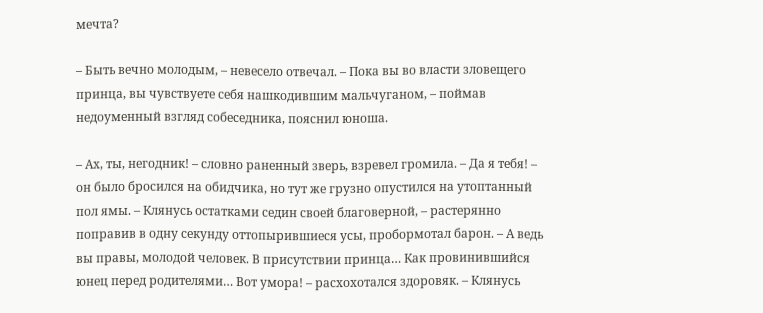мечта?

– Быть вечно молодым, – невесело отвечал. – Пока вы во власти зловещего принца, вы чувствуете себя нашкодившим мальчуганом, – поймав недоуменный взгляд собеседника, пояснил юноша.

– Ах, ты, негодник! – словно раненный зверь, взревел громила. – Да я тебя! – он было бросился на обидчика, но тут же грузно опустился на утоптанный пол ямы. – Клянусь остатками седин своей благоверной, – растерянно поправив в одну секунду оттопырившиеся усы, пробормотал барон. – А ведь вы правы, молодой человек. В присутствии принца… Как провинившийся юнец перед родителями… Вот умора! – расхохотался здоровяк. – Клянусь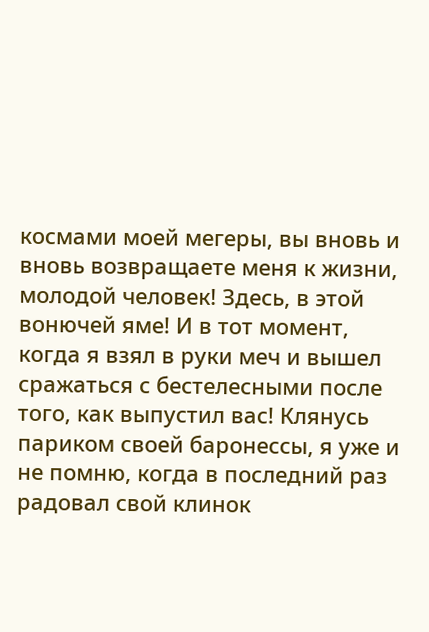космами моей мегеры, вы вновь и вновь возвращаете меня к жизни, молодой человек! Здесь, в этой вонючей яме! И в тот момент, когда я взял в руки меч и вышел сражаться с бестелесными после того, как выпустил вас! Клянусь париком своей баронессы, я уже и не помню, когда в последний раз радовал свой клинок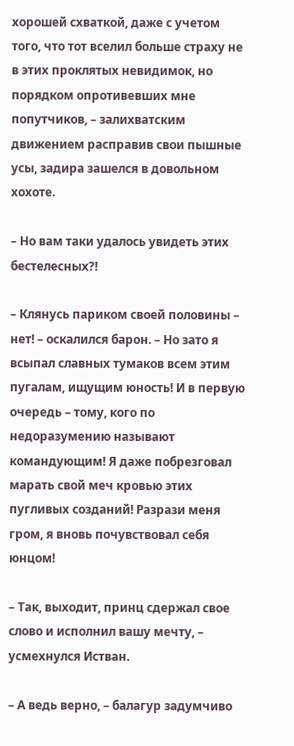хорошей схваткой, даже с учетом того, что тот вселил больше страху не в этих проклятых невидимок, но порядком опротивевших мне попутчиков, – залихватским движением расправив свои пышные усы, задира зашелся в довольном хохоте.

– Но вам таки удалось увидеть этих бестелесных?!

– Клянусь париком своей половины – нет! – оскалился барон. – Но зато я всыпал славных тумаков всем этим пугалам, ищущим юность! И в первую очередь – тому, кого по недоразумению называют командующим! Я даже побрезговал марать свой меч кровью этих пугливых созданий! Разрази меня гром, я вновь почувствовал себя юнцом!

– Так, выходит, принц сдержал свое слово и исполнил вашу мечту, – усмехнулся Истван.

– А ведь верно, – балагур задумчиво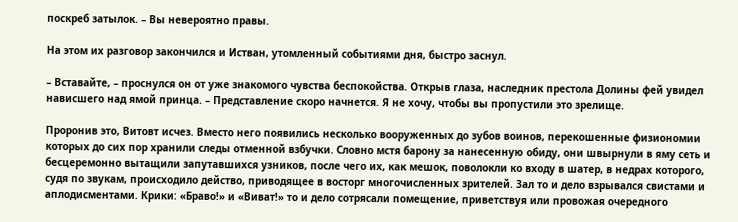поскреб затылок. – Вы невероятно правы.

На этом их разговор закончился и Истван, утомленный событиями дня, быстро заснул.

– Вставайте, – проснулся он от уже знакомого чувства беспокойства. Открыв глаза, наследник престола Долины фей увидел нависшего над ямой принца. – Представление скоро начнется. Я не хочу, чтобы вы пропустили это зрелище.

Проронив это, Витовт исчез. Вместо него появились несколько вооруженных до зубов воинов, перекошенные физиономии которых до сих пор хранили следы отменной взбучки. Словно мстя барону за нанесенную обиду, они швырнули в яму сеть и бесцеремонно вытащили запутавшихся узников, после чего их, как мешок, поволокли ко входу в шатер, в недрах которого, судя по звукам, происходило действо, приводящее в восторг многочисленных зрителей. Зал то и дело взрывался свистами и аплодисментами. Крики: «Браво!» и «Виват!» то и дело сотрясали помещение, приветствуя или провожая очередного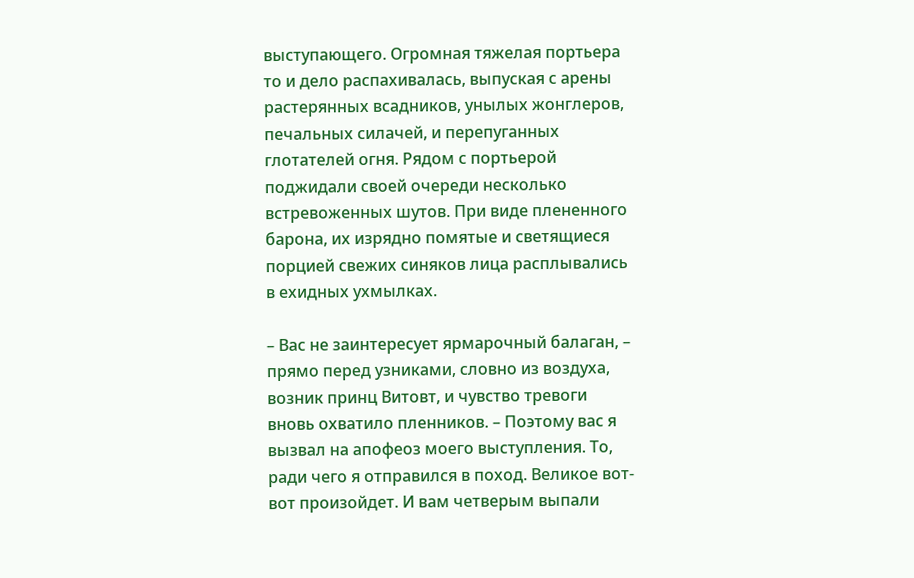выступающего. Огромная тяжелая портьера то и дело распахивалась, выпуская с арены растерянных всадников, унылых жонглеров, печальных силачей, и перепуганных глотателей огня. Рядом с портьерой поджидали своей очереди несколько встревоженных шутов. При виде плененного барона, их изрядно помятые и светящиеся порцией свежих синяков лица расплывались в ехидных ухмылках.

– Вас не заинтересует ярмарочный балаган, – прямо перед узниками, словно из воздуха, возник принц Витовт, и чувство тревоги вновь охватило пленников. – Поэтому вас я вызвал на апофеоз моего выступления. То, ради чего я отправился в поход. Великое вот-вот произойдет. И вам четверым выпали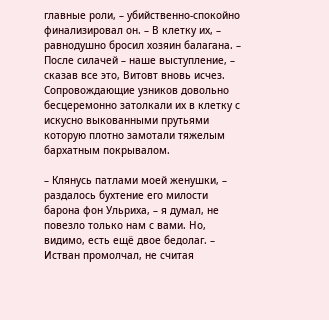главные роли, – убийственно-спокойно финализировал он. – В клетку их, – равнодушно бросил хозяин балагана. – После силачей – наше выступление, – сказав все это, Витовт вновь исчез. Сопровождающие узников довольно бесцеремонно затолкали их в клетку с искусно выкованными прутьями которую плотно замотали тяжелым бархатным покрывалом.

– Клянусь патлами моей женушки, – раздалось бухтение его милости барона фон Ульриха, – я думал, не повезло только нам с вами. Но, видимо, есть ещё двое бедолаг. – Истван промолчал, не считая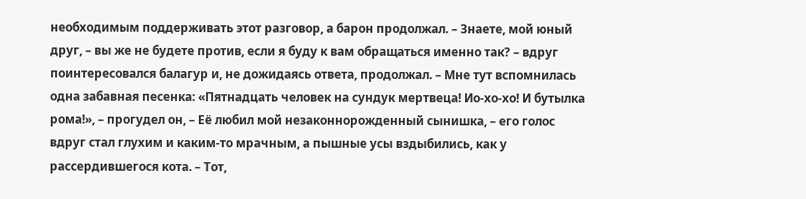необходимым поддерживать этот разговор, а барон продолжал. – Знаете, мой юный друг, – вы же не будете против, если я буду к вам обращаться именно так? – вдруг поинтересовался балагур и, не дожидаясь ответа, продолжал. – Мне тут вспомнилась одна забавная песенка: «Пятнадцать человек на сундук мертвеца! Ио-хо-хо! И бутылка рома!», – прогудел он, – Её любил мой незаконнорожденный сынишка, – его голос вдруг стал глухим и каким-то мрачным, а пышные усы вздыбились, как у рассердившегося кота. – Тот,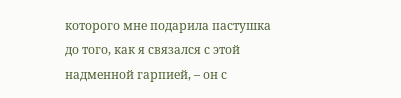которого мне подарила пастушка до того, как я связался с этой надменной гарпией, – он с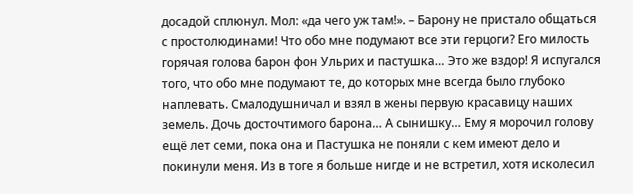досадой сплюнул. Мол: «да чего уж там!». – Барону не пристало общаться с простолюдинами! Что обо мне подумают все эти герцоги? Его милость горячая голова барон фон Ульрих и пастушка… Это же вздор! Я испугался того, что обо мне подумают те, до которых мне всегда было глубоко наплевать. Смалодушничал и взял в жены первую красавицу наших земель. Дочь досточтимого барона… А сынишку… Ему я морочил голову ещё лет семи, пока она и Пастушка не поняли с кем имеют дело и покинули меня. Из в тоге я больше нигде и не встретил, хотя исколесил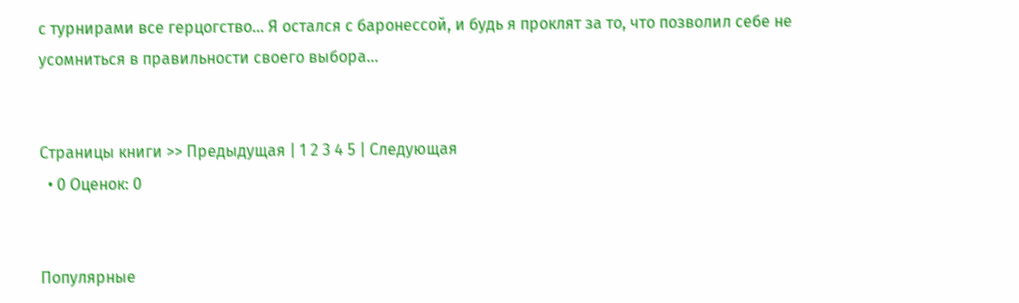с турнирами все герцогство… Я остался с баронессой, и будь я проклят за то, что позволил себе не усомниться в правильности своего выбора…


Страницы книги >> Предыдущая | 1 2 3 4 5 | Следующая
  • 0 Оценок: 0


Популярные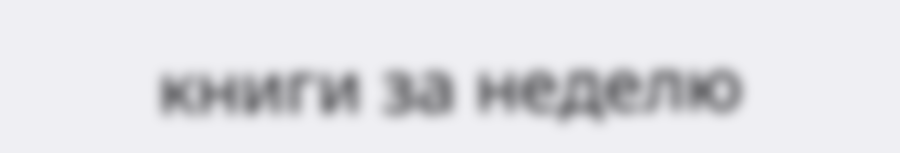книги за неделю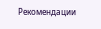Рекомендации